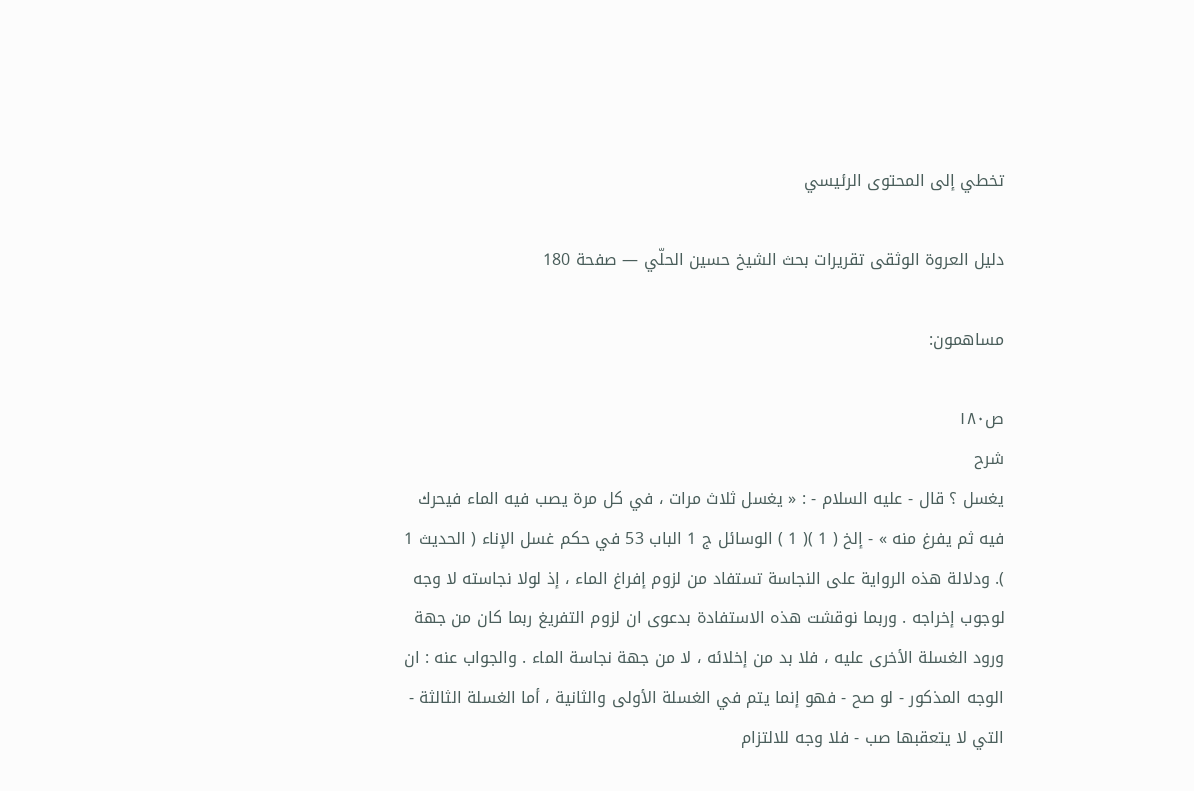تخطي إلى المحتوى الرئيسي

دليل العروة الوثقى تقريرات بحث الشيخ حسين الحلّي — صفحة 180

مساهمون:

ص١٨٠
شرح
يغسل ؟ قال - عليه السلام - : « يغسل ثلاث مرات ، في كل مرة يصب فيه الماء فيحرك فيه ثم يفرغ منه » - إلخ ( 1 )( 1 ) الوسائل ج 1 الباب 53 في حكم غسل الإناء ( الحديث 1 ). ودلالة هذه الرواية على النجاسة تستفاد من لزوم إفراغ الماء ، إذ لولا نجاسته لا وجه لوجوب إخراجه . وربما نوقشت هذه الاستفادة بدعوى ان لزوم التفريغ ربما كان من جهة ورود الغسلة الأخرى عليه ، فلا بد من إخلائه ، لا من جهة نجاسة الماء . والجواب عنه : ان الوجه المذكور - لو صح - فهو إنما يتم في الغسلة الأولى والثانية ، أما الغسلة الثالثة - التي لا يتعقبها صب - فلا وجه للالتزام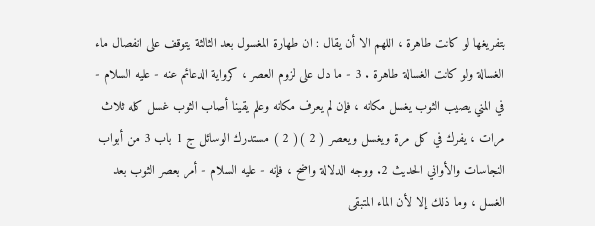بتفريغها لو كانت طاهرة ، اللهم الا أن يقال : ان طهارة المغسول بعد الثالثة يتوقف على انفصال ماء الغسالة ولو كانت الغسالة طاهرة . 3 - ما دل على لزوم العصر ، كرواية الدعائم عنه - عليه السلام - في المني يصيب الثوب يغسل مكانه ، فإن لم يعرف مكانه وعلم يقينا أصاب الثوب غسل كله ثلاث مرات ، يفرك في كل مرة ويغسل ويعصر ( 2 )( 2 ) مستدرك الوسائل ج 1 باب 3 من أبواب النجاسات والأواني الحديث 2. ووجه الدلالة واضح ، فإنه - عليه السلام - أمر بعصر الثوب بعد الغسل ، وما ذلك إلا لأن الماء المتبقى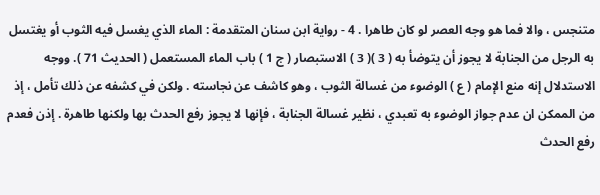متنجس ، والا فما هو وجه العصر لو كان طاهرا . 4 - رواية ابن سنان المتقدمة : الماء الذي يغسل فيه الثوب أو يغتسل به الرجل من الجنابة لا يجوز أن يتوضأ به ( 3 )( 3 ) الاستبصار ( ج 1 ) باب الماء المستعمل ( الحديث 71 ). ووجه الاستدلال إنه منع الإمام ( ع ) الوضوء من غسالة الثوب ، وهو كاشف عن نجاسته . ولكن في كشفه عن ذلك تأمل ، إذ من الممكن ان عدم جواز الوضوء به تعبدي ، نظير غسالة الجنابة ، فإنها لا يجوز رفع الحدث بها ولكنها طاهرة . إذن فعدم رفع الحدث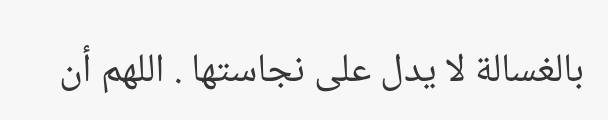بالغسالة لا يدل على نجاستها . اللهم أن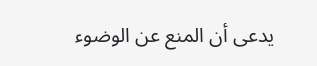يدعى أن المنع عن الوضوء